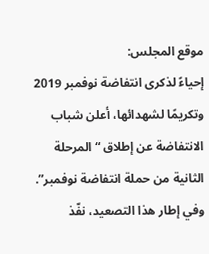موقع المجلس:
إحياءً لذكرى انتفاضة نوفمبر 2019 وتكريمًا لشهدائها، أعلن شباب الانتفاضة عن إطلاق “المرحلة الثانية من حملة انتفاضة نوفمبر”.
وفي إطار هذا التصعيد، نفّذ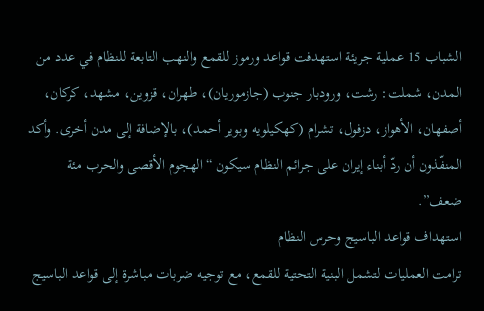الشباب 15 عملية جريئة استهدفت قواعد ورموز للقمع والنهب التابعة للنظام في عدد من المدن، شملت: رشت، ورودبار جنوب (جازموريان)، طهران، قزوين، مشهد، كركان، أصفهان، الأهواز، دزفول، تشرام (كهكيلويه وبوير أحمد)، بالإضافة إلى مدن أخرى. وأكد المنفّذون أن ردّ أبناء إيران على جرائم النظام سيكون “الهجوم الأقصى والحرب مئة ضعف”.
استهداف قواعد الباسيج وحرس النظام
ترامت العمليات لتشمل البنية التحتية للقمع، مع توجيه ضربات مباشرة إلى قواعد الباسيج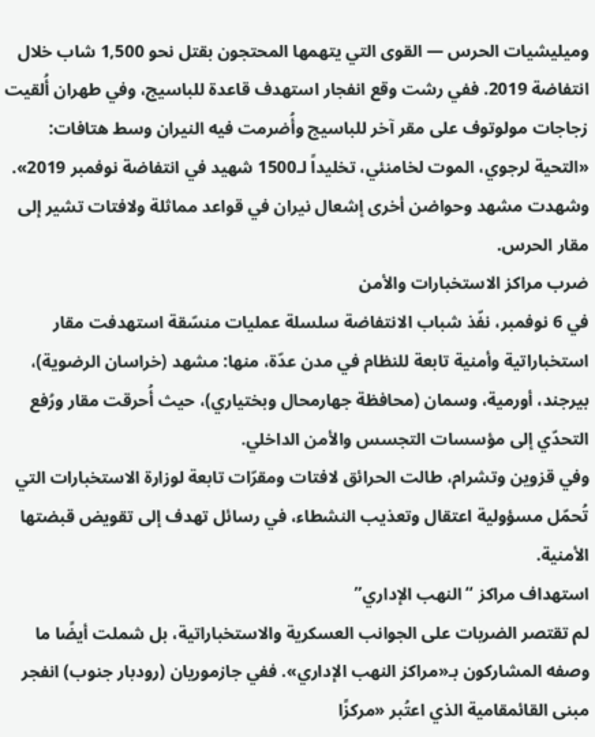وميليشيات الحرس — القوى التي يتهمها المحتجون بقتل نحو 1,500 شاب خلال انتفاضة 2019. ففي رشت وقع انفجار استهدف قاعدة للباسيج، وفي طهران أُلقيت زجاجات مولوتوف على مقر آخر للباسيج وأُضرمت فيه النيران وسط هتافات: «التحية لرجوي، الموت لخامنئي، تخليداً لـ1500 شهيد في انتفاضة نوفمبر 2019». وشهدت مشهد وحواضن أخرى إشعال نيران في قواعد مماثلة ولافتات تشير إلى مقار الحرس.
ضرب مراكز الاستخبارات والأمن
في 6 نوفمبر، نفّذ شباب الانتفاضة سلسلة عمليات منسّقة استهدفت مقار استخباراتية وأمنية تابعة للنظام في مدن عدّة، منها: مشهد (خراسان الرضوية)، بيرجند، أورمية، وسمان (محافظة جهارمحال وبختياري)، حيث أُحرقت مقار ورُفع التحدّي إلى مؤسسات التجسس والأمن الداخلي.
وفي قزوين وتشرام، طالت الحرائق لافتات ومقرّات تابعة لوزارة الاستخبارات التي تُحمّل مسؤولية اعتقال وتعذيب النشطاء، في رسائل تهدف إلى تقويض قبضتها الأمنية.
استهداف مراكز “النهب الإداري”
لم تقتصر الضربات على الجوانب العسكرية والاستخباراتية، بل شملت أيضًا ما وصفه المشاركون بـ«مراكز النهب الإداري». ففي جازموريان (رودبار جنوب) انفجر مبنى القائمقامية الذي اعتُبر «مركزًا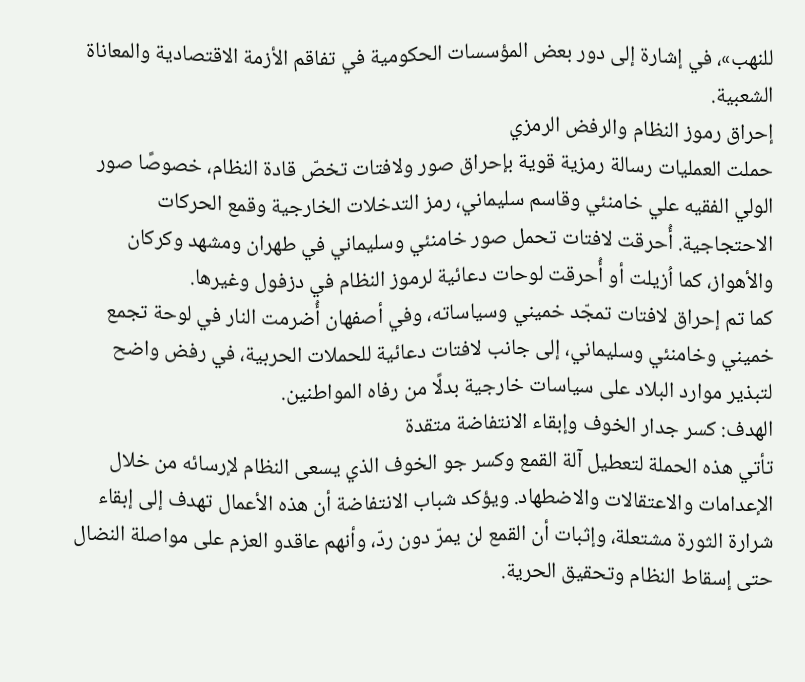للنهب»، في إشارة إلى دور بعض المؤسسات الحكومية في تفاقم الأزمة الاقتصادية والمعاناة الشعبية.
إحراق رموز النظام والرفض الرمزي
حملت العمليات رسالة رمزية قوية بإحراق صور ولافتات تخصّ قادة النظام، خصوصًا صور الولي الفقيه علي خامنئي وقاسم سليماني، رمز التدخلات الخارجية وقمع الحركات الاحتجاجية. أُحرقت لافتات تحمل صور خامنئي وسليماني في طهران ومشهد وكركان والأهواز، كما اُزيلت أو أُحرقت لوحات دعائية لرموز النظام في دزفول وغيرها.
كما تم إحراق لافتات تمجّد خميني وسياساته، وفي أصفهان أُضرمت النار في لوحة تجمع خميني وخامنئي وسليماني، إلى جانب لافتات دعائية للحملات الحربية، في رفض واضح لتبذير موارد البلاد على سياسات خارجية بدلًا من رفاه المواطنين.
الهدف: كسر جدار الخوف وإبقاء الانتفاضة متقدة
تأتي هذه الحملة لتعطيل آلة القمع وكسر جو الخوف الذي يسعى النظام لإرسائه من خلال الإعدامات والاعتقالات والاضطهاد. ويؤكد شباب الانتفاضة أن هذه الأعمال تهدف إلى إبقاء شرارة الثورة مشتعلة، وإثبات أن القمع لن يمرّ دون ردّ، وأنهم عاقدو العزم على مواصلة النضال حتى إسقاط النظام وتحقيق الحرية.